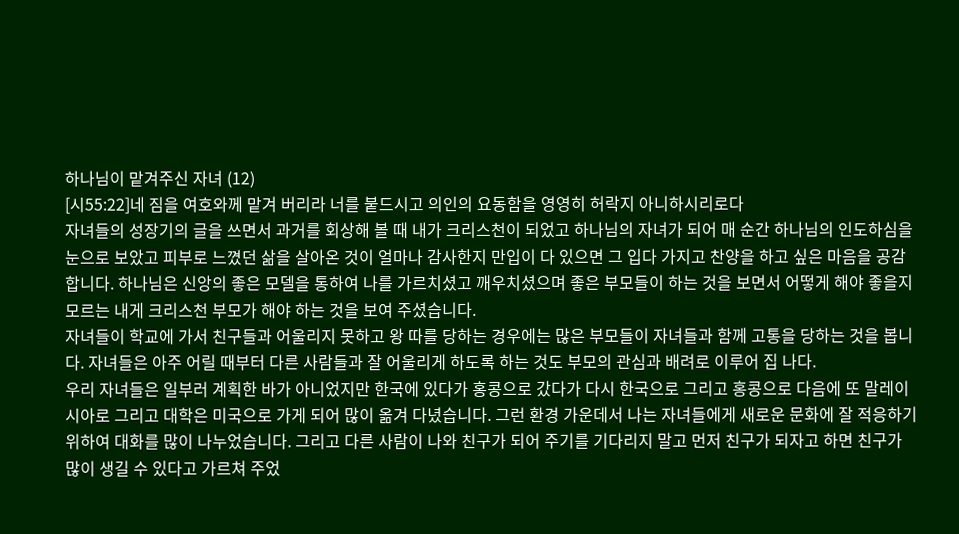하나님이 맡겨주신 자녀 (12)
[시55:22]네 짐을 여호와께 맡겨 버리라 너를 붙드시고 의인의 요동함을 영영히 허락지 아니하시리로다
자녀들의 성장기의 글을 쓰면서 과거를 회상해 볼 때 내가 크리스천이 되었고 하나님의 자녀가 되어 매 순간 하나님의 인도하심을 눈으로 보았고 피부로 느꼈던 삶을 살아온 것이 얼마나 감사한지 만입이 다 있으면 그 입다 가지고 찬양을 하고 싶은 마음을 공감합니다. 하나님은 신앙의 좋은 모델을 통하여 나를 가르치셨고 깨우치셨으며 좋은 부모들이 하는 것을 보면서 어떻게 해야 좋을지 모르는 내게 크리스천 부모가 해야 하는 것을 보여 주셨습니다.
자녀들이 학교에 가서 친구들과 어울리지 못하고 왕 따를 당하는 경우에는 많은 부모들이 자녀들과 함께 고통을 당하는 것을 봅니다. 자녀들은 아주 어릴 때부터 다른 사람들과 잘 어울리게 하도록 하는 것도 부모의 관심과 배려로 이루어 집 나다.
우리 자녀들은 일부러 계획한 바가 아니었지만 한국에 있다가 홍콩으로 갔다가 다시 한국으로 그리고 홍콩으로 다음에 또 말레이시아로 그리고 대학은 미국으로 가게 되어 많이 옮겨 다녔습니다. 그런 환경 가운데서 나는 자녀들에게 새로운 문화에 잘 적응하기 위하여 대화를 많이 나누었습니다. 그리고 다른 사람이 나와 친구가 되어 주기를 기다리지 말고 먼저 친구가 되자고 하면 친구가 많이 생길 수 있다고 가르쳐 주었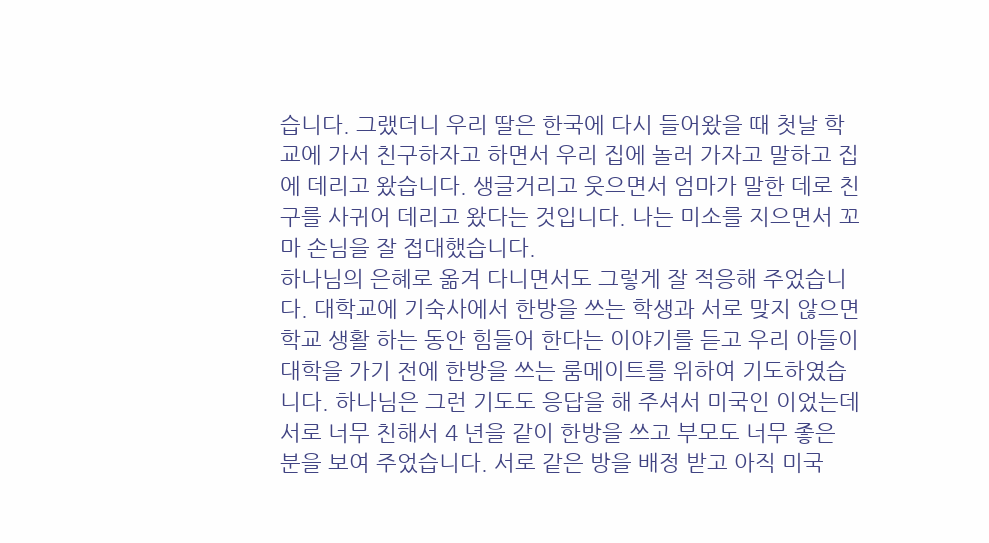습니다. 그랬더니 우리 딸은 한국에 다시 들어왔을 때 첫날 학교에 가서 친구하자고 하면서 우리 집에 놀러 가자고 말하고 집에 데리고 왔습니다. 생글거리고 웃으면서 엄마가 말한 데로 친구를 사귀어 데리고 왔다는 것입니다. 나는 미소를 지으면서 꼬마 손님을 잘 접대했습니다.
하나님의 은혜로 옮겨 다니면서도 그렇게 잘 적응해 주었습니다. 대학교에 기숙사에서 한방을 쓰는 학생과 서로 맞지 않으면 학교 생활 하는 동안 힘들어 한다는 이야기를 듣고 우리 아들이 대학을 가기 전에 한방을 쓰는 룸메이트를 위하여 기도하였습니다. 하나님은 그런 기도도 응답을 해 주셔서 미국인 이었는데 서로 너무 친해서 4 년을 같이 한방을 쓰고 부모도 너무 좋은 분을 보여 주었습니다. 서로 같은 방을 배정 받고 아직 미국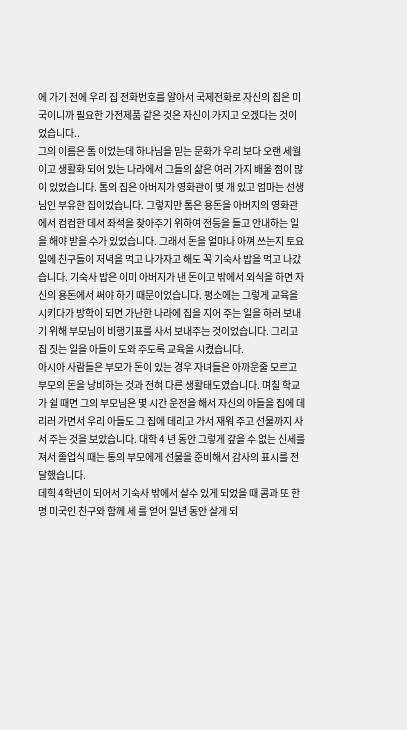에 가기 전에 우리 집 전화번호를 알아서 국제전화로 자신의 집은 미국이니까 필요한 가전제품 같은 것은 자신이 가지고 오겠다는 것이었습니다..
그의 이름은 톰 이었는데 하나님을 믿는 문화가 우리 보다 오랜 세월이고 생활화 되어 있는 나라에서 그들의 삶은 여러 가지 배울 점이 많이 있었습니다. 톰의 집은 아버지가 영화관이 몇 개 있고 엄마는 선생님인 부유한 집이었습니다. 그렇지만 톰은 용돈을 아버지의 영화관에서 컴컴한 데서 좌석을 찾아주기 위하여 전등을 들고 안내하는 일을 해야 받을 수가 있었습니다. 그래서 돈을 얼마나 아껴 쓰는지 토요일에 친구들이 저녁을 먹고 나가자고 해도 꼭 기숙사 밥을 먹고 나갔습니다. 기숙사 밥은 이미 아버지가 낸 돈이고 밖에서 외식을 하면 자신의 용돈에서 써야 하기 때문이었습니다. 평소에는 그렇게 교육을 시키다가 방학이 되면 가난한 나라에 집을 지어 주는 일을 하러 보내기 위해 부모님이 비행기표를 사서 보내주는 것이었습니다. 그리고 집 짓는 일을 아들이 도와 주도록 교육을 시켰습니다.
아시아 사람들은 부모가 돈이 있는 경우 자녀들은 아까운줄 모르고 부모의 돈을 낭비하는 것과 전혀 다른 생활태도였습니다. 며칠 학교가 쉴 때면 그의 부모님은 몇 시간 운전을 해서 자신의 아들을 집에 데리러 가면서 우리 아들도 그 집에 데리고 가서 재워 주고 선물까지 사서 주는 것을 보았습니다. 대학 4 년 동안 그렇게 갚을 수 없는 신세를 져서 졸업식 때는 통의 부모에게 선물을 준비해서 감사의 표시를 전달했습니다.
데힉 4학년이 되어서 기숙사 밖에서 살수 있게 되었을 때 콤과 또 한 명 미국인 친구와 함께 세 를 얻어 일년 동안 살게 되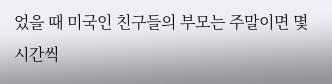었을 때 미국인 친구들의 부모는 주말이면 몇 시간씩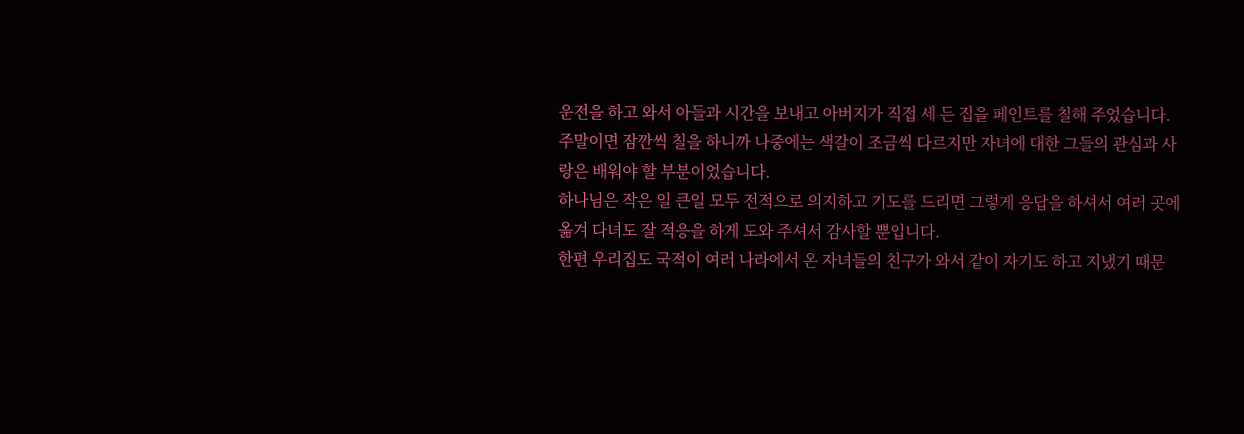운전을 하고 와서 아들과 시간을 보내고 아버지가 직접 세 든 집을 페인트를 칠해 주었습니다. 주말이면 잠깐씩 칠을 하니까 나중에는 색갈이 조금씩 다르지만 자녀에 대한 그들의 관심과 사랑은 배워야 할 부분이었습니다.
하나님은 작은 일 큰일 모두 전적으로 의지하고 기도를 드리면 그렇게 응답을 하셔서 여러 곳에 옮겨 다녀도 잘 적응을 하게 도와 주셔서 감사할 뿐입니다.
한편 우리집도 국적이 여러 나라에서 온 자녀들의 친구가 와서 같이 자기도 하고 지냈기 때문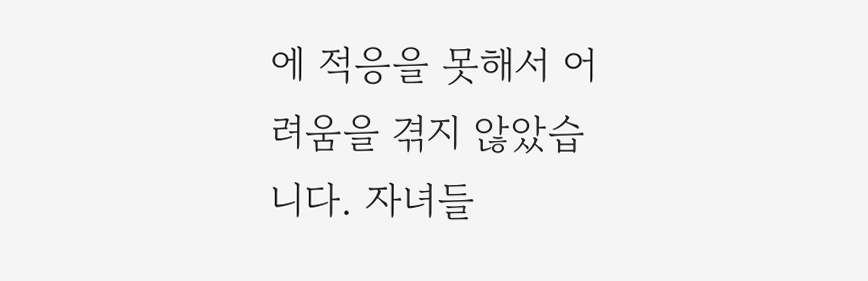에 적응을 못해서 어려움을 겪지 않았습니다. 자녀들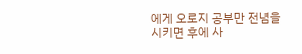에게 오로지 공부만 전념을 시키면 후에 사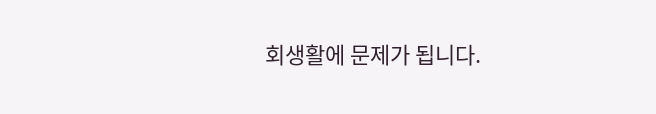회생활에 문제가 됩니다.